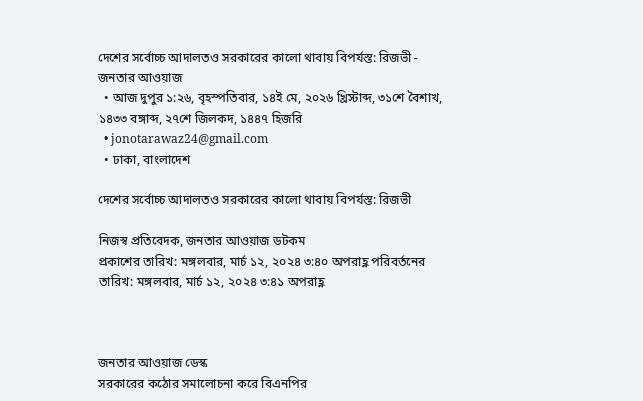দেশের সর্বোচ্চ আদালতও সরকারের কালো থাবায় বিপর্যস্ত: রিজভী - জনতার আওয়াজ
  • আজ দুপুর ১:২৬, বৃহস্পতিবার, ১৪ই মে, ২০২৬ খ্রিস্টাব্দ, ৩১শে বৈশাখ, ১৪৩৩ বঙ্গাব্দ, ২৭শে জিলকদ, ১৪৪৭ হিজরি
  • jonotarawaz24@gmail.com
  • ঢাকা, বাংলাদেশ

দেশের সর্বোচ্চ আদালতও সরকারের কালো থাবায় বিপর্যস্ত: রিজভী

নিজস্ব প্রতিবেদক, জনতার আওয়াজ ডটকম
প্রকাশের তারিখ: মঙ্গলবার, মার্চ ১২, ২০২৪ ৩:৪০ অপরাহ্ণ পরিবর্তনের তারিখ: মঙ্গলবার, মার্চ ১২, ২০২৪ ৩:৪১ অপরাহ্ণ



জনতার আওয়াজ ডেস্ক
সরকারের কঠোর সমালোচনা করে বিএনপির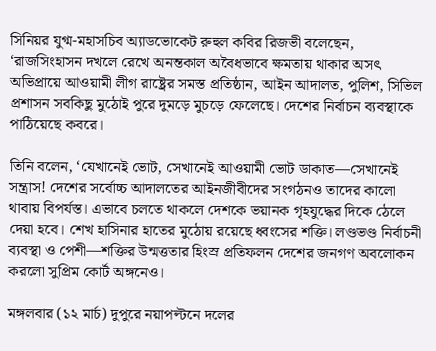সিনিয়র যুগ্ম-মহাসচিব অ্যাডভোকেট রুহুল কবির রিজভী বলেছেন, ‘রাজসিংহাসন দখলে রেখে অনন্তকাল অবৈধভাবে ক্ষমতায় থাকার অসৎ অভিপ্রায়ে আওয়ামী লীগ রাষ্ট্রের সমস্ত প্রতিষ্ঠান, আইন আদালত, পুলিশ, সিভিল প্রশাসন সবকিছু মুঠোই পুরে দুমড়ে মুচড়ে ফেলেছে। দেশের নির্বাচন ব্যবস্থাকে পাঠিয়েছে কবরে।

তিনি বলেন, ‘যেখানেই ভোট, সেখানেই আওয়ামী ভোট ডাকাত—সেখানেই সন্ত্রাস! দেশের সর্বোচ্চ আদালতের আইনজীবীদের সংগঠনও তাদের কালো থাবায় বিপর্যস্ত। এভাবে চলতে থাকলে দেশকে ভয়ানক গৃহযুদ্ধের দিকে ঠেলে দেয়া হবে। শেখ হাসিনার হাতের মুঠোয় রয়েছে ধ্বংসের শক্তি। লণ্ডভণ্ড নির্বাচনী ব্যবস্থা ও পেশী—শক্তির উন্মত্ততার হিংস্র প্রতিফলন দেশের জনগণ অবলোকন করলো সুপ্রিম কোর্ট অঙ্গনেও।

মঙ্গলবার (১২ মার্চ) দুপুরে নয়াপল্টনে দলের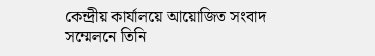কেন্দ্রীয় কার্যালয়ে আয়োজিত সংবাদ সম্মেলনে তিনি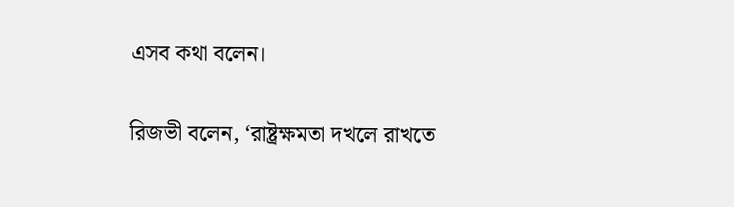এসব কথা বলেন।

রিজভী বলেন, ‘রাষ্ট্রক্ষমতা দখলে রাখতে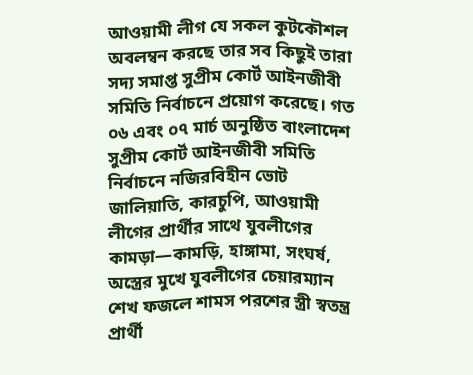আওয়ামী লীগ যে সকল কুটকৌশল অবলম্বন করছে তার সব কিছুই তারা সদ্য সমাপ্ত সুপ্রীম কোর্ট আইনজীবী সমিতি নির্বাচনে প্রয়োগ করেছে। গত ০৬ এবং ০৭ মার্চ অনুষ্ঠিত বাংলাদেশ সুপ্রীম কোর্ট আইনজীবী সমিতি নির্বাচনে নজিরবিহীন ভোট জালিয়াতি, কারচুপি, আওয়ামী লীগের প্রার্থীর সাথে যুবলীগের কামড়া—কামড়ি, হাঙ্গামা, সংঘর্ষ, অস্ত্রের মুখে যুবলীগের চেয়ারম্যান শেখ ফজলে শামস পরশের স্ত্রী স্বতন্ত্র প্রার্থী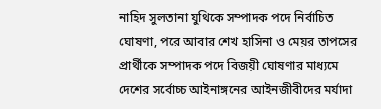নাহিদ সুলতানা যুথিকে সম্পাদক পদে নির্বাচিত ঘোষণা, পরে আবার শেখ হাসিনা ও মেয়র তাপসের প্রার্থীকে সম্পাদক পদে বিজয়ী ঘোষণার মাধ্যমে দেশের সর্বোচ্চ আইনাঙ্গনের আইনজীবীদের মর্যাদা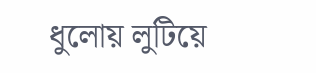ধুলোয় লুটিয়ে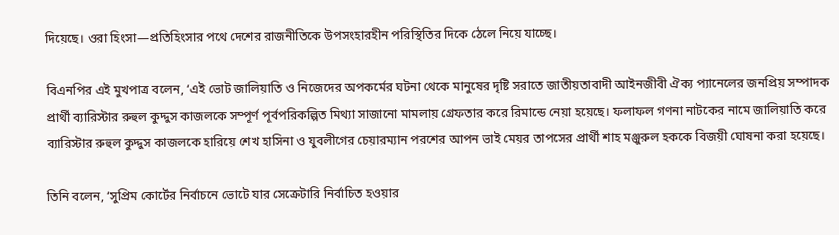দিয়েছে। ওরা হিংসা—প্রতিহিংসার পথে দেশের রাজনীতিকে উপসংহারহীন পরিস্থিতির দিকে ঠেলে নিয়ে যাচ্ছে।

বিএনপির এই মুখপাত্র বলেন, ‘এই ভোট জালিয়াতি ও নিজেদের অপকর্মের ঘটনা থেকে মানুষের দৃষ্টি সরাতে জাতীয়তাবাদী আইনজীবী ঐক্য প্যানেলের জনপ্রিয় সম্পাদক প্রার্থী ব্যারিস্টার রুহুল কুদ্দুস কাজলকে সম্পূর্ণ পূর্বপরিকল্পিত মিথ্যা সাজানো মামলায় গ্রেফতার করে রিমান্ডে নেয়া হয়েছে। ফলাফল গণনা নাটকের নামে জালিয়াতি করে ব্যারিস্টার রুহুল কুদ্দুস কাজলকে হারিয়ে শেখ হাসিনা ও যুবলীগের চেয়ারম্যান পরশের আপন ভাই মেয়র তাপসের প্রার্থী শাহ মঞ্জুরুল হককে বিজয়ী ঘোষনা করা হয়েছে।

তিনি বলেন, ‘সুপ্রিম কোর্টের নির্বাচনে ভোটে যার সেক্রেটারি নির্বাচিত হওয়ার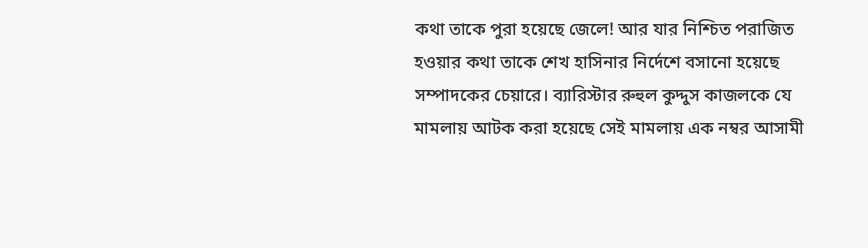কথা তাকে পুরা হয়েছে জেলে! আর যার নিশ্চিত পরাজিত হওয়ার কথা তাকে শেখ হাসিনার নির্দেশে বসানো হয়েছে সম্পাদকের চেয়ারে। ব্যারিস্টার রুহুল কুদ্দুস কাজলকে যে মামলায় আটক করা হয়েছে সেই মামলায় এক নম্বর আসামী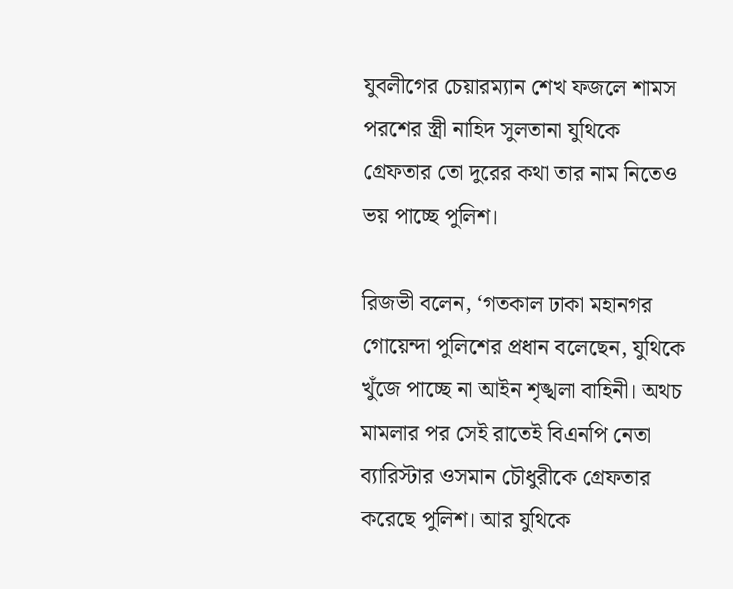যুবলীগের চেয়ারম্যান শেখ ফজলে শামস পরশের স্ত্রী নাহিদ সুলতানা যুথিকে গ্রেফতার তো দুরের কথা তার নাম নিতেও ভয় পাচ্ছে পুলিশ।

রিজভী বলেন, ‘গতকাল ঢাকা মহানগর গোয়েন্দা পুলিশের প্রধান বলেছেন, যুথিকে খুঁজে পাচ্ছে না আইন শৃঙ্খলা বাহিনী। অথচ মামলার পর সেই রাতেই বিএনপি নেতা ব্যারিস্টার ওসমান চৌধুরীকে গ্রেফতার করেছে পুলিশ। আর যুথিকে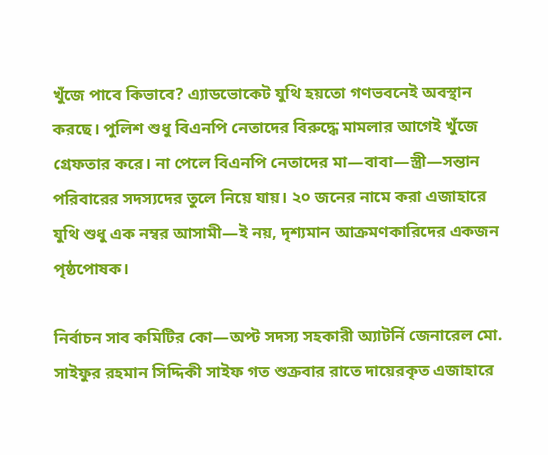খুঁজে পাবে কিভাবে? এ্যাডভোকেট যুথি হয়তো গণভবনেই অবস্থান করছে। পুলিশ শুধু বিএনপি নেতাদের বিরুদ্ধে মামলার আগেই খুঁজে গ্রেফতার করে। না পেলে বিএনপি নেতাদের মা—বাবা—স্ত্রী—সন্তান পরিবারের সদস্যদের তুলে নিয়ে যায়। ২০ জনের নামে করা এজাহারে যুথি শুধু এক নম্বর আসামী—ই নয়, দৃশ্যমান আক্রমণকারিদের একজন পৃষ্ঠপোষক।

নির্বাচন সাব কমিটির কো—অপ্ট সদস্য সহকারী অ্যাটর্নি জেনারেল মো. সাইফুর রহমান সিদ্দিকী সাইফ গত শুক্রবার রাতে দায়েরকৃত এজাহারে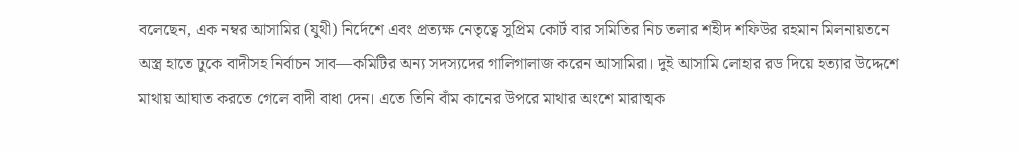বলেছেন, এক নম্বর আসামির (যুথী) নির্দেশে এবং প্রত্যক্ষ নেতৃত্বে সুপ্রিম কোর্ট বার সমিতির নিচ তলার শহীদ শফিউর রহমান মিলনায়তনে অস্ত্র হাতে ঢুকে বাদীসহ নির্বাচন সাব—কমিটির অন্য সদস্যদের গালিগালাজ করেন আসামিরা। দুই আসামি লোহার রড দিয়ে হত্যার উদ্দেশে মাথায় আঘাত করতে গেলে বাদী বাধা দেন। এতে তিনি বাঁম কানের উপরে মাথার অংশে মারাত্মক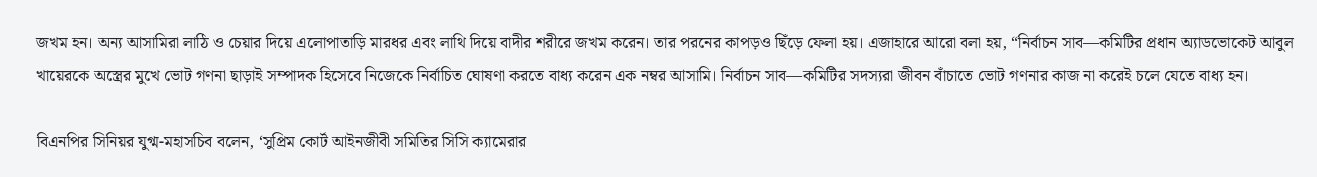জখম হন। অন্য আসামিরা লাঠি ও চেয়ার দিয়ে এলোপাতাড়ি মারধর এবং লাথি দিয়ে বাদীর শরীরে জখম করেন। তার পরনের কাপড়ও ছিঁড়ে ফেলা হয়। এজাহারে আরো বলা হয়, “নির্বাচন সাব—কমিটির প্রধান অ্যাডভোকেট আবুল খায়েরকে অস্ত্রের মুখে ভোট গণনা ছাড়াই সম্পাদক হিসেবে নিজেকে নির্বাচিত ঘোষণা করতে বাধ্য করেন এক নম্বর আসামি। নির্বাচন সাব—কমিটির সদস্যরা জীবন বাঁচাতে ভোট গণনার কাজ না করেই চলে যেতে বাধ্য হন।

বিএনপির সিনিয়র যুগ্ম-মহাসচিব বলেন, ‘সুপ্রিম কোর্ট আইনজীবী সমিতির সিসি ক্যামেরার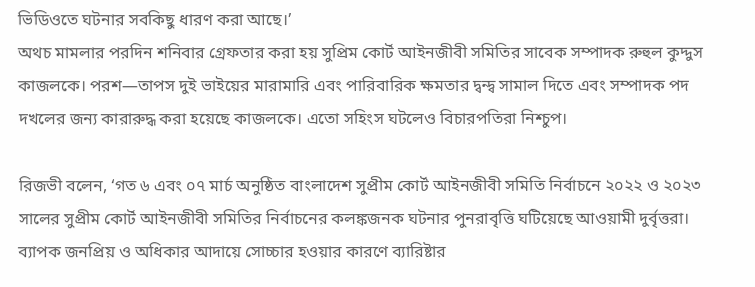ভিডিওতে ঘটনার সবকিছু ধারণ করা আছে।’
অথচ মামলার পরদিন শনিবার গ্রেফতার করা হয় সুপ্রিম কোর্ট আইনজীবী সমিতির সাবেক সম্পাদক রুহুল কুদ্দুস কাজলকে। পরশ—তাপস দুই ভাইয়ের মারামারি এবং পারিবারিক ক্ষমতার দ্বন্দ্ব সামাল দিতে এবং সম্পাদক পদ দখলের জন্য কারারুদ্ধ করা হয়েছে কাজলকে। এতো সহিংস ঘটলেও বিচারপতিরা নিশ্চুপ।

রিজভী বলেন, ‘গত ৬ এবং ০৭ মার্চ অনুষ্ঠিত বাংলাদেশ সুপ্রীম কোর্ট আইনজীবী সমিতি নির্বাচনে ২০২২ ও ২০২৩ সালের সুপ্রীম কোর্ট আইনজীবী সমিতির নির্বাচনের কলঙ্কজনক ঘটনার পুনরাবৃত্তি ঘটিয়েছে আওয়ামী দুর্বৃত্তরা। ব্যাপক জনপ্রিয় ও অধিকার আদায়ে সোচ্চার হওয়ার কারণে ব্যারিষ্টার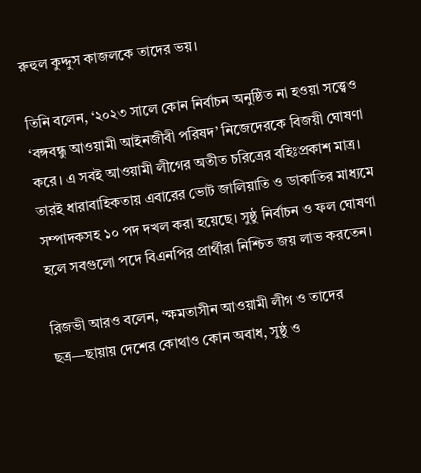রুহুল কুদ্দুস কাজলকে তাদের ভয়।

তিনি বলেন, ‘২০২৩ সালে কোন নির্বাচন অনুষ্ঠিত না হওয়া সত্ত্বেও ‘বঙ্গবন্ধু আওয়ামী আইনজীবী পরিষদ’ নিজেদেরকে বিজয়ী ঘোষণা করে। এ সবই আওয়ামী লীগের অতীত চরিত্রের বহিঃপ্রকাশ মাত্র। তারই ধারাবাহিকতায় এবারের ভোট জালিয়াতি ও ডাকাতির মাধ্যমে সম্পাদকসহ ১০ পদ দখল করা হয়েছে। সুষ্ঠু নির্বাচন ও ফল ঘোষণা হলে সবগুলো পদে বিএনপির প্রার্থীরা নিশ্চিত জয় লাভ করতেন।

রিজভী আরও বলেন, ‘ক্ষমতাসীন আওয়ামী লীগ ও তাদের ছত্র—ছায়ায় দেশের কোথাও কোন অবাধ, সুষ্ঠু ও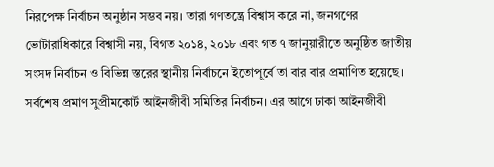নিরপেক্ষ নির্বাচন অনুষ্ঠান সম্ভব নয়। তারা গণতন্ত্রে বিশ্বাস করে না, জনগণের ভোটারাধিকারে বিশ্বাসী নয়, বিগত ২০১৪, ২০১৮ এবং গত ৭ জানুয়ারীতে অনুষ্ঠিত জাতীয় সংসদ নির্বাচন ও বিভিন্ন স্তরের স্থানীয় নির্বাচনে ইতোপূর্বে তা বার বার প্রমাণিত হয়েছে। সর্বশেষ প্রমাণ সুপ্রীমকোর্ট আইনজীবী সমিতির নির্বাচন। এর আগে ঢাকা আইনজীবী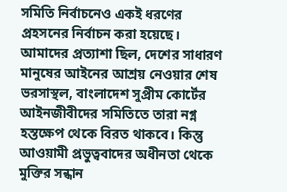সমিতি নির্বাচনেও একই ধরণের প্রহসনের নির্বাচন করা হয়েছে। আমাদের প্রত্যাশা ছিল, দেশের সাধারণ মানুষের আইনের আশ্রয় নেওয়ার শেষ ভরসাস্থল, বাংলাদেশ সুপ্রীম কোর্টের আইনজীবীদের সমিতিতে তারা নগ্ন হস্তক্ষেপ থেকে বিরত থাকবে। কিন্তু আওয়ামী প্রভুত্ববাদের অধীনতা থেকে মুক্তির সন্ধান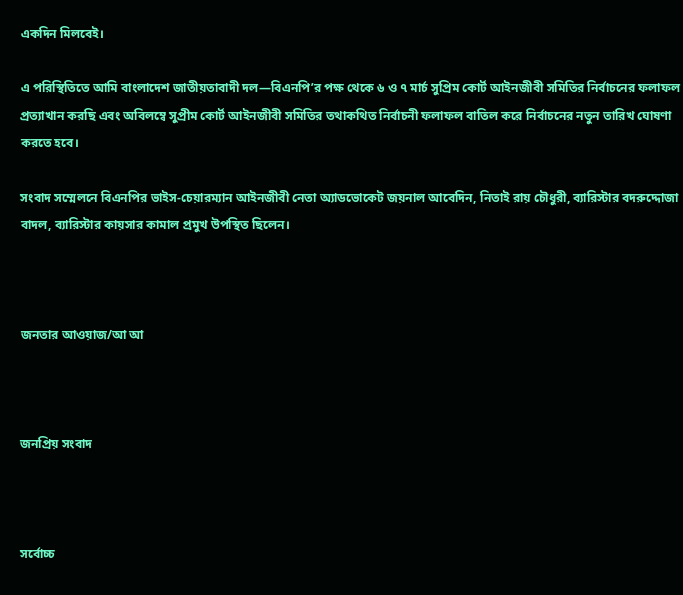একদিন মিলবেই।

এ পরিস্থিতিতে আমি বাংলাদেশ জাতীয়তাবাদী দল—বিএনপি’র পক্ষ থেকে ৬ ও ৭ মার্চ সুপ্রিম কোর্ট আইনজীবী সমিতির নির্বাচনের ফলাফল প্রত্যাখান করছি এবং অবিলম্বে সুপ্রীম কোর্ট আইনজীবী সমিতির তথাকথিত নির্বাচনী ফলাফল বাতিল করে নির্বাচনের নতুন তারিখ ঘোষণা করতে হবে।

সংবাদ সম্মেলনে বিএনপির ভাইস-চেয়ারম্যান আইনজীবী নেতা অ্যাডভোকেট জয়নাল আবেদিন, নিতাই রায় চৌধুরী, ব্যারিস্টার বদরুদ্দোজা বাদল, ব্যারিস্টার কায়সার কামাল প্রমুখ উপস্থিত ছিলেন।



জনতার আওয়াজ/আ আ



জনপ্রিয় সংবাদ



সর্বোচ্চ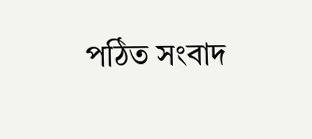পঠিত সংবাদ